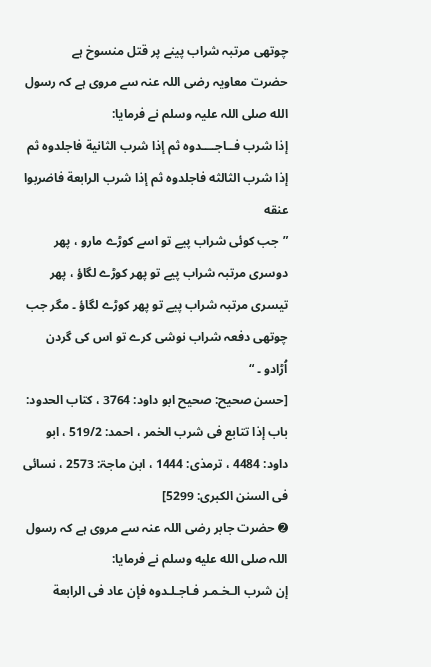چوتھی مرتبہ شراب پینے پر قتل منسوخ ہے
حضرت معاویہ رضی اللہ عنہ سے مروی ہے کہ رسول الله صلی اللہ علیہ وسلم نے فرمایا:
إذا شرب فــاجــــدوه ثم إذا شرب الثانية فاجلدوه ثم إذا شرب الثالثه فاجلدوه ثم إذا شرب الرابعة فاضربوا عنقه
”جب کوئی شراب پیے تو اسے کوڑے مارو ، پھر دوسری مرتبہ شراب پیے تو پھر کوڑے لگاؤ ، پھر تیسری مرتبہ شراب پیے تو پھر کوڑے لگاؤ ۔ مگر جب چوتھی دفعہ شراب نوشی کرے تو اس کی گردن اُڑادو ۔ “
[حسن صحيح: صحيح ابو داود: 3764 ، كتاب الحدود: باب إذا تتابع فى شرب الخمر ، احمد: 519/2 ، ابو داود: 4484 ، ترمذی: 1444 ، ابن ماجۃ: 2573 ، نسائی فی السنن الکبری: 5299]
➋ حضرت جابر رضی اللہ عنہ سے مروی ہے کہ رسول اللہ صلى الله عليه وسلم نے فرمایا:
إن شرب الـخـمـر فـاجـلـدوه فإن عاد فى الرابعة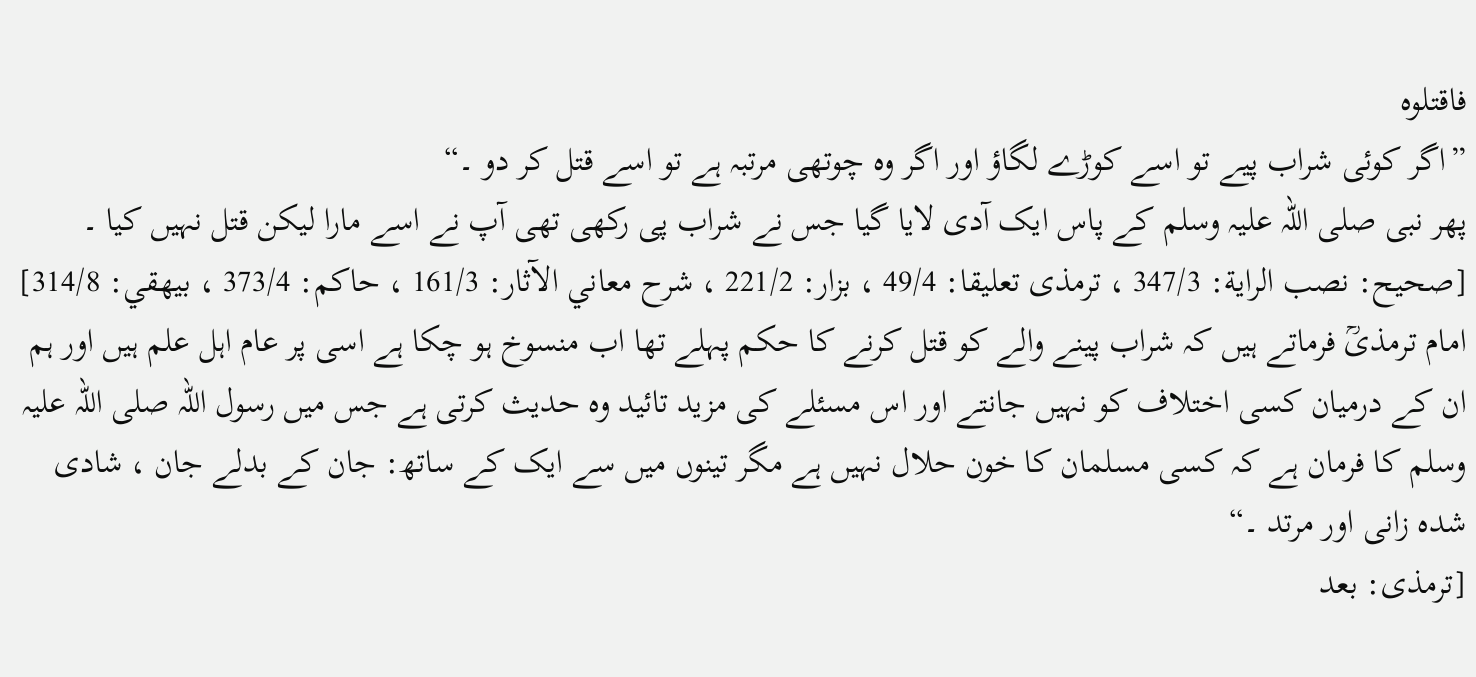فاقتلوه
”اگر کوئی شراب پیے تو اسے کوڑے لگاؤ اور اگر وہ چوتھی مرتبہ ہے تو اسے قتل کر دو ۔“
پھر نبی صلی اللہ علیہ وسلم کے پاس ایک آدی لایا گیا جس نے شراب پی رکھی تھی آپ نے اسے مارا لیکن قتل نہیں کیا ۔
[صحيح: نصب الراية: 347/3 ، ترمذى تعليقا: 49/4 ، بزار: 221/2 ، شرح معاني الآثار: 161/3 ، حاكم: 373/4 ، بيهقي: 314/8]
امام ترمذیؒ فرماتے ہیں کہ شراب پینے والے کو قتل کرنے کا حکم پہلے تھا اب منسوخ ہو چکا ہے اسی پر عام اہل علم ہیں اور ہم ان کے درمیان کسی اختلاف کو نہیں جانتے اور اس مسئلے کی مزید تائید وہ حدیث کرتی ہے جس میں رسول اللہ صلی اللہ علیہ وسلم کا فرمان ہے کہ کسی مسلمان کا خون حلال نہیں ہے مگر تینوں میں سے ایک کے ساتھ: جان کے بدلے جان ، شادی شدہ زانی اور مرتد ۔“
[ترمذى: بعد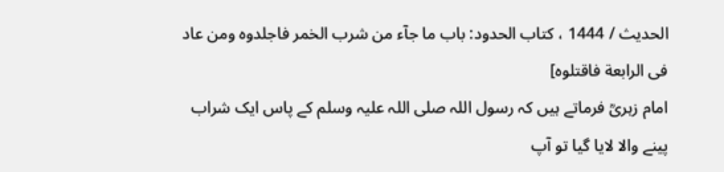الحديث / 1444 ، كتاب الحدود: باب ما جآء من شرب الخمر فاجلدوه ومن عاد فى الرابعة فاقتلوه]
امام زہریؒ فرماتے ہیں کہ رسول اللہ صلی اللہ علیہ وسلم کے پاس ایک شراب پینے والا لایا گیا تو آپ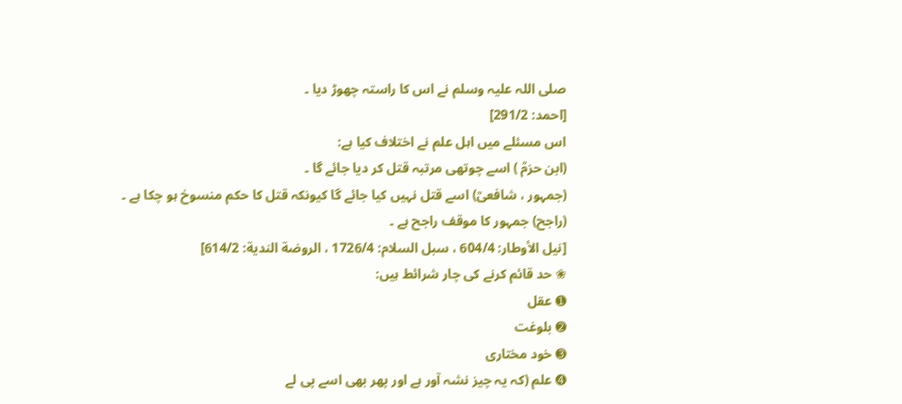صلی اللہ علیہ وسلم نے اس کا راستہ چھوڑ دیا ۔
[احمد: 291/2]
اس مسئلے میں اہل علم نے اختلاف کیا ہے:
(ابن حزمؒ ) اسے چوتھی مرتبہ قتل کر دیا جائے گا ۔
(جمہور ، شافعیؒ) اسے قتل نہیں کیا جائے گا کیونکہ قتل کا حکم منسوخ ہو چکا ہے ۔
(راجح) جمہور کا موقف راجح ہے ۔
[نيل الأوطار: 604/4 ، سبل السلام: 1726/4 ، الروضة الندية: 614/2]
❀ حد قائم کرنے کی چار شرائط ہیں:
➊ عقل
➋ بلوغت
➌ خود مختاری
➍ علم (کہ یہ چیز نشہ آور ہے اور پھر بھی اسے پی لے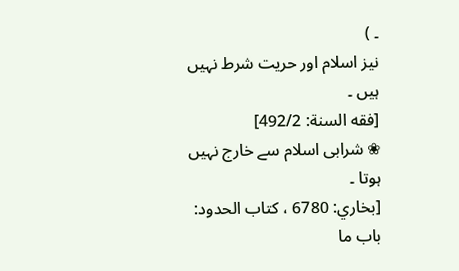۔ )
نیز اسلام اور حریت شرط نہیں ہیں ۔
[فقه السنة: 492/2]
❀ شرابی اسلام سے خارج نہیں ہوتا ۔
[بخاري: 6780 ، كتاب الحدود: باب ما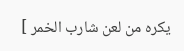يكره من لعن شارب الخمر ]